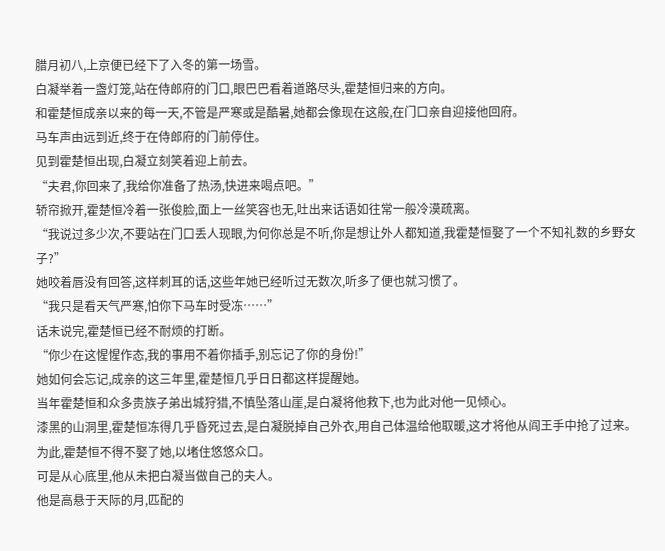腊月初八,上京便已经下了入冬的第一场雪。
白凝举着一盏灯笼,站在侍郎府的门口,眼巴巴看着道路尽头,霍楚恒归来的方向。
和霍楚恒成亲以来的每一天,不管是严寒或是酷暑,她都会像现在这般,在门口亲自迎接他回府。
马车声由远到近,终于在侍郎府的门前停住。
见到霍楚恒出现,白凝立刻笑着迎上前去。
“夫君,你回来了,我给你准备了热汤,快进来喝点吧。”
轿帘掀开,霍楚恒冷着一张俊脸,面上一丝笑容也无,吐出来话语如往常一般冷漠疏离。
“我说过多少次,不要站在门口丢人现眼,为何你总是不听,你是想让外人都知道,我霍楚恒娶了一个不知礼数的乡野女子?”
她咬着唇没有回答,这样刺耳的话,这些年她已经听过无数次,听多了便也就习惯了。
“我只是看天气严寒,怕你下马车时受冻……”
话未说完,霍楚恒已经不耐烦的打断。
“你少在这惺惺作态,我的事用不着你插手,别忘记了你的身份!”
她如何会忘记,成亲的这三年里,霍楚恒几乎日日都这样提醒她。
当年霍楚恒和众多贵族子弟出城狩猎,不慎坠落山崖,是白凝将他救下,也为此对他一见倾心。
漆黑的山洞里,霍楚恒冻得几乎昏死过去,是白凝脱掉自己外衣,用自己体温给他取暖,这才将他从阎王手中抢了过来。
为此,霍楚恒不得不娶了她,以堵住悠悠众口。
可是从心底里,他从未把白凝当做自己的夫人。
他是高悬于天际的月,匹配的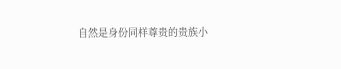自然是身份同样尊贵的贵族小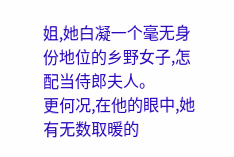姐,她白凝一个毫无身份地位的乡野女子,怎配当侍郎夫人。
更何况,在他的眼中,她有无数取暖的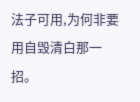法子可用,为何非要用自毁清白那一招。